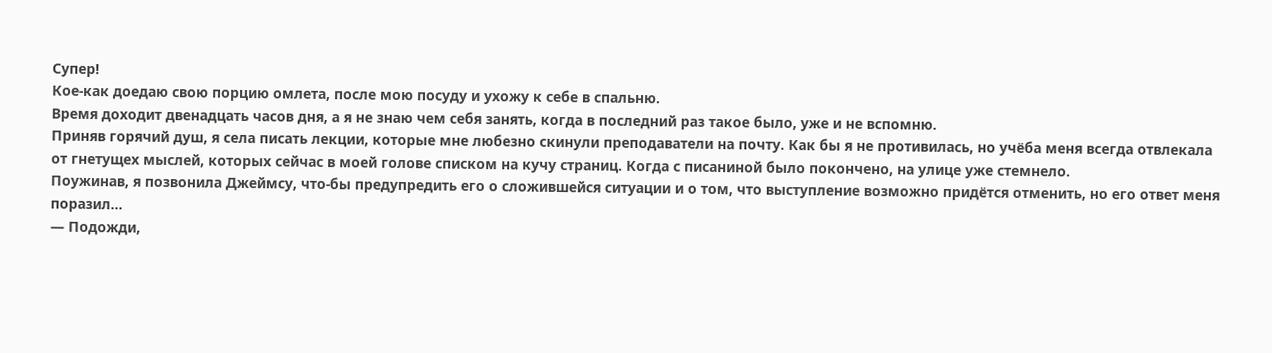Супер!
Кое-как доедаю свою порцию омлета, после мою посуду и ухожу к себе в спальню.
Время доходит двенадцать часов дня, а я не знаю чем себя занять, когда в последний раз такое было, уже и не вспомню.
Приняв горячий душ, я села писать лекции, которые мне любезно скинули преподаватели на почту. Как бы я не противилась, но учёба меня всегда отвлекала от гнетущех мыслей, которых сейчас в моей голове списком на кучу страниц. Когда с писаниной было покончено, на улице уже стемнело.
Поужинав, я позвонила Джеймсу, что-бы предупредить его о сложившейся ситуации и о том, что выступление возможно придётся отменить, но его ответ меня поразил...
— Подожди,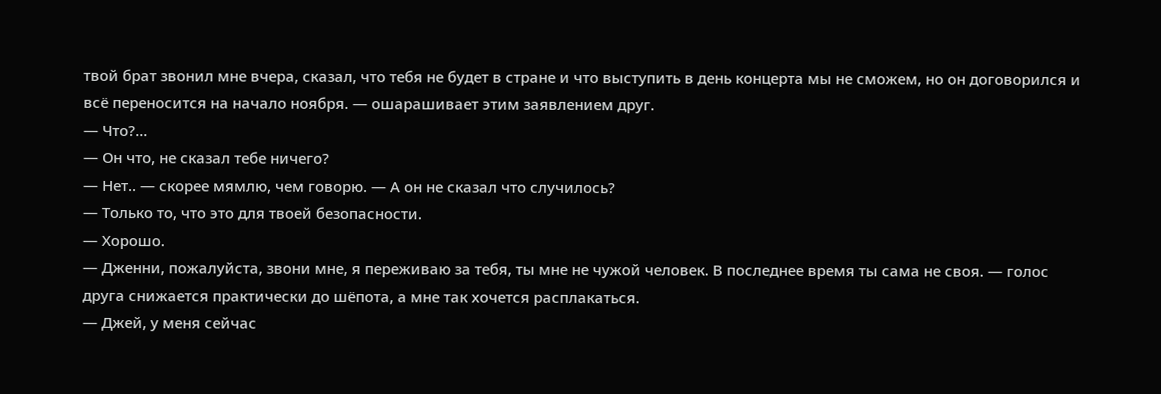твой брат звонил мне вчера, сказал, что тебя не будет в стране и что выступить в день концерта мы не сможем, но он договорился и всё переносится на начало ноября. — ошарашивает этим заявлением друг.
— Что?...
— Он что, не сказал тебе ничего?
— Нет.. — скорее мямлю, чем говорю. — А он не сказал что случилось?
— Только то, что это для твоей безопасности.
— Хорошо.
— Дженни, пожалуйста, звони мне, я переживаю за тебя, ты мне не чужой человек. В последнее время ты сама не своя. — голос друга снижается практически до шёпота, а мне так хочется расплакаться.
— Джей, у меня сейчас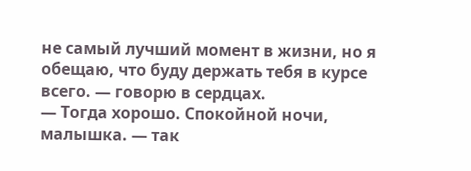не самый лучший момент в жизни, но я обещаю, что буду держать тебя в курсе всего. — говорю в сердцах.
— Тогда хорошо. Спокойной ночи, малышка. — так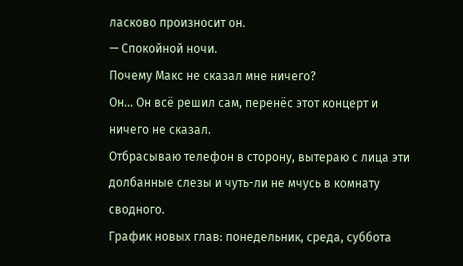ласково произносит он.
— Спокойной ночи.
Почему Макс не сказал мне ничего?
Он... Он всё решил сам, перенёс этот концерт и ничего не сказал.
Отбрасываю телефон в сторону, вытераю с лица эти долбанные слезы и чуть-ли не мчусь в комнату сводного.
График новых глав: понедельник, среда, суббота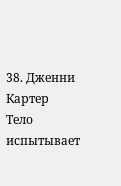38. Дженни Картер
Тело испытывает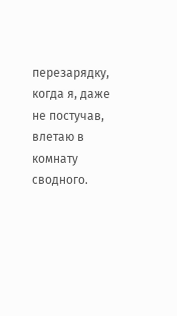перезарядку, когда я, даже не постучав, влетаю в комнату сводного.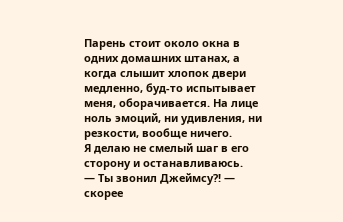Парень стоит около окна в одних домашних штанах, а когда слышит хлопок двери медленно, буд-то испытывает меня, оборачивается. На лице ноль эмоций, ни удивления, ни резкости, вообще ничего.
Я делаю не смелый шаг в его сторону и останавливаюсь.
— Ты звонил Джеймсу?! — скорее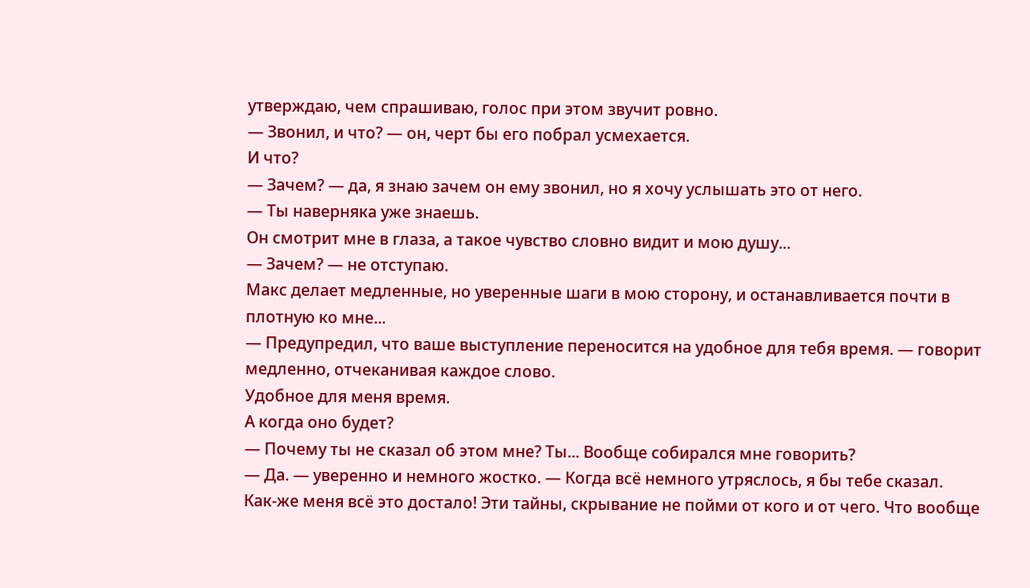утверждаю, чем спрашиваю, голос при этом звучит ровно.
— Звонил, и что? — он, черт бы его побрал усмехается.
И что?
— Зачем? — да, я знаю зачем он ему звонил, но я хочу услышать это от него.
— Ты наверняка уже знаешь.
Он смотрит мне в глаза, а такое чувство словно видит и мою душу...
— Зачем? — не отступаю.
Макс делает медленные, но уверенные шаги в мою сторону, и останавливается почти в плотную ко мне...
— Предупредил, что ваше выступление переносится на удобное для тебя время. — говорит медленно, отчеканивая каждое слово.
Удобное для меня время.
А когда оно будет?
— Почему ты не сказал об этом мне? Ты... Вообще собирался мне говорить?
— Да. — уверенно и немного жостко. — Когда всё немного утряслось, я бы тебе сказал.
Как-же меня всё это достало! Эти тайны, скрывание не пойми от кого и от чего. Что вообще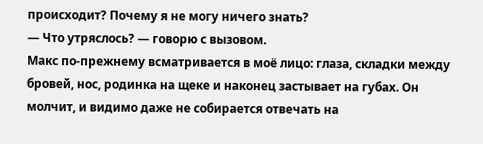происходит? Почему я не могу ничего знать?
— Что утряслось? — говорю с вызовом.
Макс по-прежнему всматривается в моё лицо: глаза, складки между бровей, нос, родинка на щеке и наконец застывает на губах. Он молчит, и видимо даже не собирается отвечать на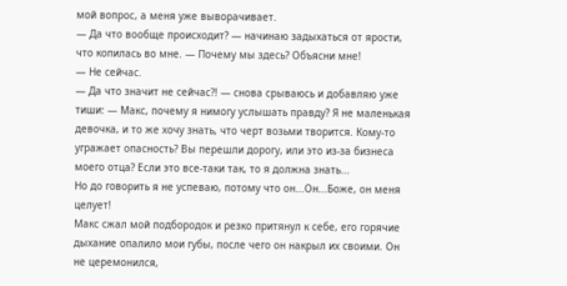мой вопрос, а меня уже выворачивает.
— Да что вообще происходит? — начинаю задыхаться от ярости, что копилась во мне. — Почему мы здесь? Объясни мне!
— Не сейчас.
— Да что значит не сейчас?! — снова срываюсь и добавляю уже тиши: — Макс, почему я нимогу услышать правду? Я не маленькая девочка, и то же хочу знать, что черт возьми творится. Кому-то угражает опасность? Вы перешли дорогу, или это из-за бизнеса моего отца? Если это все-таки так, то я должна знать...
Но до говорить я не успеваю, потому что он...Он...Боже, он меня целует!
Макс сжал мой подбородок и резко притянул к себе, его горячие дыхание опалило мои губы, после чего он накрыл их своими. Он не церемонился,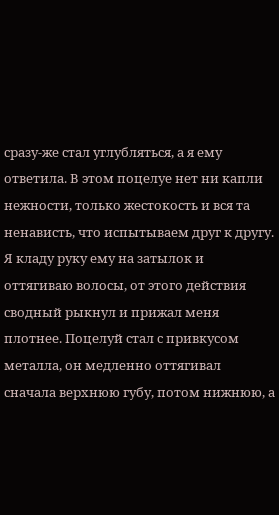сразу-же стал углубляться, а я ему ответила. В этом поцелуе нет ни капли нежности, только жестокость и вся та ненависть, что испытываем друг к другу.
Я кладу руку ему на затылок и оттягиваю волосы, от этого действия сводный рыкнул и прижал меня плотнее. Поцелуй стал с привкусом металла, он медленно оттягивал сначала верхнюю губу, потом нижнюю, а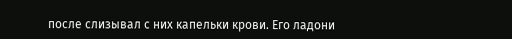после слизывал с них капельки крови. Его ладони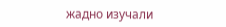жадно изучали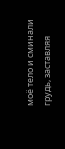моё тело и сминали грудь, заставляя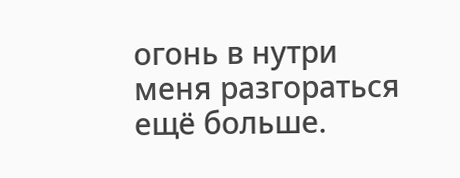огонь в нутри меня разгораться ещё больше.